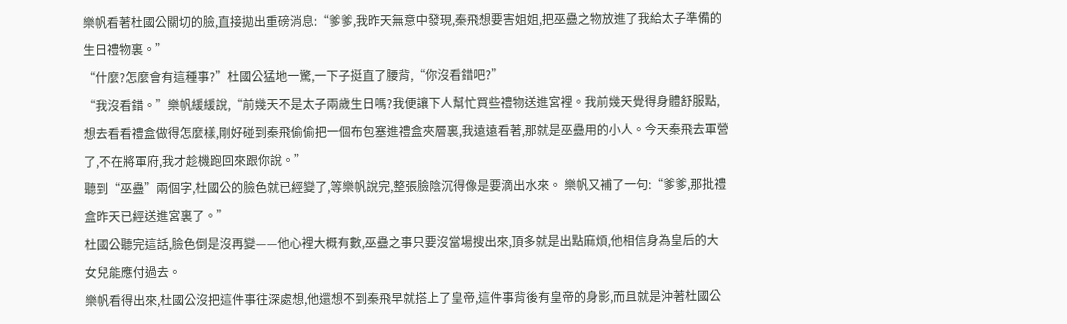樂帆看著杜國公關切的臉,直接拋出重磅消息:“爹爹,我昨天無意中發現,秦飛想要害姐姐,把巫蠱之物放進了我給太子準備的生日禮物裏。”
“什麼?怎麼會有這種事?”杜國公猛地一驚,一下子挺直了腰背,“你沒看錯吧?”
“我沒看錯。”樂帆緩緩說,“前幾天不是太子兩歲生日嗎?我便讓下人幫忙買些禮物送進宮裡。我前幾天覺得身體舒服點,想去看看禮盒做得怎麼樣,剛好碰到秦飛偷偷把一個布包塞進禮盒夾層裏,我遠遠看著,那就是巫蠱用的小人。今天秦飛去軍營了,不在將軍府,我才趁機跑回來跟你說。”
聽到“巫蠱”兩個字,杜國公的臉色就已經變了,等樂帆說完,整張臉陰沉得像是要滴出水來。 樂帆又補了一句:“爹爹,那批禮盒昨天已經送進宮裏了。”
杜國公聽完這話,臉色倒是沒再變——他心裡大概有數,巫蠱之事只要沒當場搜出來,頂多就是出點麻煩,他相信身為皇后的大女兒能應付過去。
樂帆看得出來,杜國公沒把這件事往深處想,他還想不到秦飛早就搭上了皇帝,這件事背後有皇帝的身影,而且就是沖著杜國公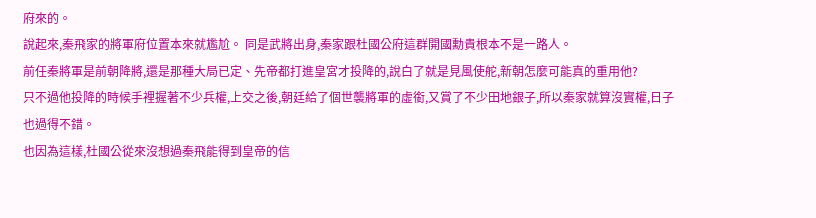府來的。
說起來,秦飛家的將軍府位置本來就尷尬。 同是武將出身,秦家跟杜國公府這群開國勳貴根本不是一路人。
前任秦將軍是前朝降將,還是那種大局已定、先帝都打進皇宮才投降的,說白了就是見風使舵,新朝怎麼可能真的重用他?
只不過他投降的時候手裡握著不少兵權,上交之後,朝廷給了個世襲將軍的虛銜,又賞了不少田地銀子,所以秦家就算沒實權,日子也過得不錯。
也因為這樣,杜國公從來沒想過秦飛能得到皇帝的信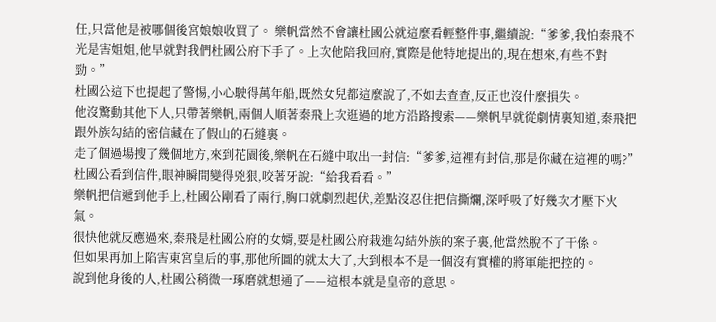任,只當他是被哪個後宮娘娘收買了。 樂帆當然不會讓杜國公就這麼看輕整件事,繼續說:“爹爹,我怕秦飛不光是害姐姐,他早就對我們杜國公府下手了。上次他陪我回府,實際是他特地提出的,現在想來,有些不對勁。”
杜國公這下也提起了警惕,小心駛得萬年船,既然女兒都這麼說了,不如去查查,反正也沒什麼損失。
他沒驚動其他下人,只帶著樂帆,兩個人順著秦飛上次逛過的地方沿路搜索——樂帆早就從劇情裏知道,秦飛把跟外族勾結的密信藏在了假山的石縫裏。
走了個過場搜了幾個地方,來到花園後,樂帆在石縫中取出一封信:“爹爹,這裡有封信,那是你藏在這裡的嗎?”
杜國公看到信件,眼神瞬間變得兇狠,咬著牙說:“給我看看。”
樂帆把信遞到他手上,杜國公剛看了兩行,胸口就劇烈起伏,差點沒忍住把信撕爛,深呼吸了好幾次才壓下火氣。
很快他就反應過來,秦飛是杜國公府的女婿,要是杜國公府栽進勾結外族的案子裏,他當然脫不了干係。
但如果再加上陷害東宮皇后的事,那他所圖的就太大了,大到根本不是一個沒有實權的將軍能把控的。
說到他身後的人,杜國公稍微一琢磨就想通了——這根本就是皇帝的意思。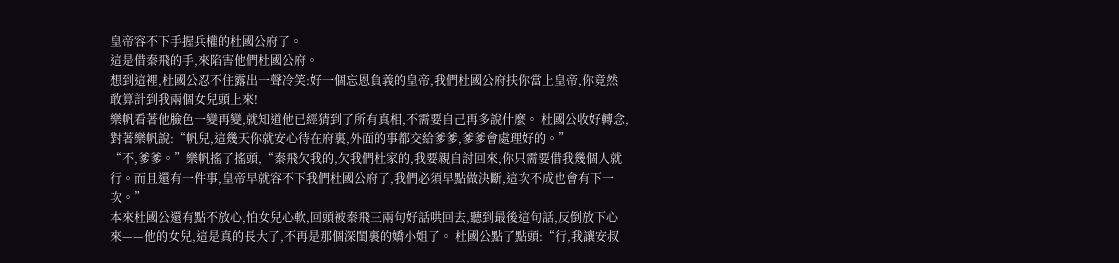皇帝容不下手握兵權的杜國公府了。
這是借秦飛的手,來陷害他們杜國公府。
想到這裡,杜國公忍不住露出一聲冷笑:好一個忘恩負義的皇帝,我們杜國公府扶你當上皇帝,你竟然敢算計到我兩個女兒頭上來!
樂帆看著他臉色一變再變,就知道他已經猜到了所有真相,不需要自己再多說什麼。 杜國公收好轉念,對著樂帆說:“帆兒,這幾天你就安心待在府裏,外面的事都交給爹爹,爹爹會處理好的。”
“不,爹爹。”樂帆搖了搖頭,“秦飛欠我的,欠我們杜家的,我要親自討回來,你只需要借我幾個人就行。而且還有一件事,皇帝早就容不下我們杜國公府了,我們必須早點做決斷,這次不成也會有下一次。”
本來杜國公還有點不放心,怕女兒心軟,回頭被秦飛三兩句好話哄回去,聽到最後這句話,反倒放下心來——他的女兒,這是真的長大了,不再是那個深閨裏的嬌小姐了。 杜國公點了點頭:“行,我讓安叔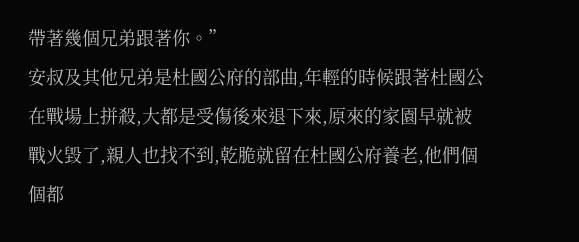帶著幾個兄弟跟著你。”
安叔及其他兄弟是杜國公府的部曲,年輕的時候跟著杜國公在戰場上拼殺,大都是受傷後來退下來,原來的家園早就被戰火毀了,親人也找不到,乾脆就留在杜國公府養老,他們個個都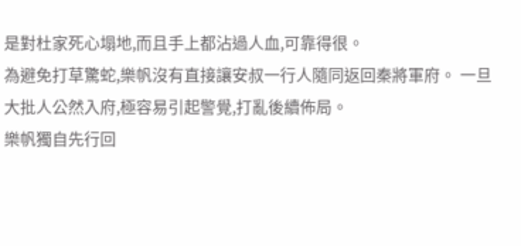是對杜家死心塌地,而且手上都沾過人血,可靠得很。
為避免打草驚蛇,樂帆沒有直接讓安叔一行人隨同返回秦將軍府。 一旦大批人公然入府,極容易引起警覺,打亂後續佈局。
樂帆獨自先行回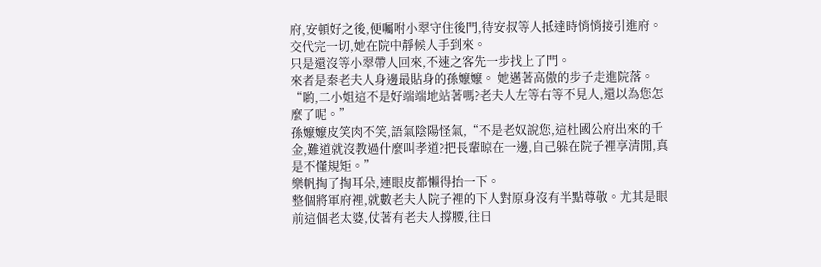府,安頓好之後,便囑咐小翠守住後門,待安叔等人抵達時悄悄接引進府。 交代完一切,她在院中靜候人手到來。
只是還沒等小翠帶人回來,不速之客先一步找上了門。
來者是秦老夫人身邊最貼身的孫嬤嬤。 她邁著高傲的步子走進院落。
“喲,二小姐這不是好端端地站著嗎?老夫人左等右等不見人,還以為您怎麼了呢。”
孫嬤嬤皮笑肉不笑,語氣陰陽怪氣,“不是老奴說您,這杜國公府出來的千金,難道就沒教過什麼叫孝道?把長輩晾在一邊,自己躲在院子裡享清閒,真是不懂規矩。”
樂帆掏了掏耳朵,連眼皮都懶得抬一下。
整個將軍府裡,就數老夫人院子裡的下人對原身沒有半點尊敬。尤其是眼前這個老太婆,仗著有老夫人撐腰,往日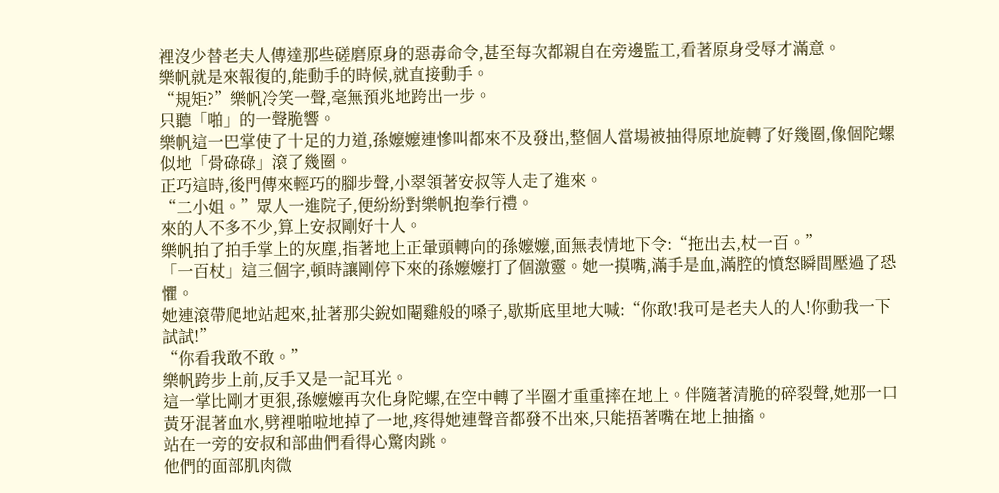裡沒少替老夫人傳達那些磋磨原身的惡毒命令,甚至每次都親自在旁邊監工,看著原身受辱才滿意。
樂帆就是來報復的,能動手的時候,就直接動手。
“規矩?”樂帆冷笑一聲,毫無預兆地跨出一步。
只聽「啪」的一聲脆響。
樂帆這一巴掌使了十足的力道,孫嬤嬤連慘叫都來不及發出,整個人當場被抽得原地旋轉了好幾圈,像個陀螺似地「骨碌碌」滾了幾圈。
正巧這時,後門傳來輕巧的腳步聲,小翠領著安叔等人走了進來。
“二小姐。”眾人一進院子,便紛紛對樂帆抱拳行禮。
來的人不多不少,算上安叔剛好十人。
樂帆拍了拍手掌上的灰塵,指著地上正暈頭轉向的孫嬤嬤,面無表情地下令:“拖出去,杖一百。”
「一百杖」這三個字,頓時讓剛停下來的孫嬤嬤打了個激靈。她一摸嘴,滿手是血,滿腔的憤怒瞬間壓過了恐懼。
她連滾帶爬地站起來,扯著那尖銳如閹雞般的嗓子,歇斯底里地大喊:“你敢!我可是老夫人的人!你動我一下試試!”
“你看我敢不敢。”
樂帆跨步上前,反手又是一記耳光。
這一掌比剛才更狠,孫嬤嬤再次化身陀螺,在空中轉了半圈才重重摔在地上。伴隨著清脆的碎裂聲,她那一口黃牙混著血水,劈裡啪啦地掉了一地,疼得她連聲音都發不出來,只能捂著嘴在地上抽搐。
站在一旁的安叔和部曲們看得心驚肉跳。
他們的面部肌肉微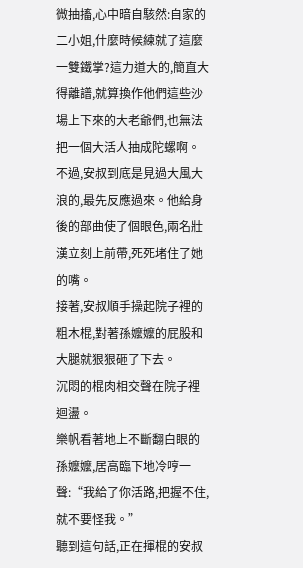微抽搐,心中暗自駭然:自家的二小姐,什麼時候練就了這麼一雙鐵掌?這力道大的,簡直大得離譜,就算換作他們這些沙場上下來的大老爺們,也無法把一個大活人抽成陀螺啊。
不過,安叔到底是見過大風大浪的,最先反應過來。他給身後的部曲使了個眼色,兩名壯漢立刻上前帶,死死堵住了她的嘴。
接著,安叔順手操起院子裡的粗木棍,對著孫嬤嬤的屁股和大腿就狠狠砸了下去。
沉悶的棍肉相交聲在院子裡迴盪。
樂帆看著地上不斷翻白眼的孫嬤嬤,居高臨下地冷哼一聲:“我給了你活路,把握不住,就不要怪我。”
聽到這句話,正在揮棍的安叔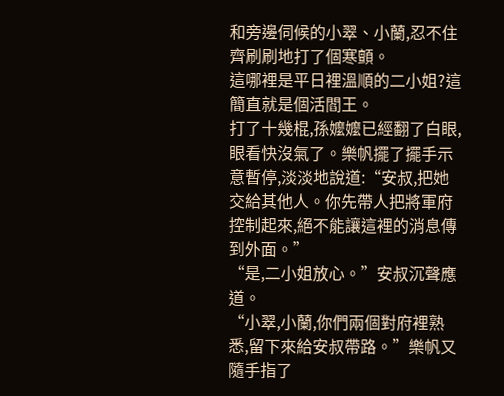和旁邊伺候的小翠、小蘭,忍不住齊刷刷地打了個寒顫。
這哪裡是平日裡溫順的二小姐?這簡直就是個活閻王。
打了十幾棍,孫嬤嬤已經翻了白眼,眼看快沒氣了。樂帆擺了擺手示意暫停,淡淡地說道:“安叔,把她交給其他人。你先帶人把將軍府控制起來,絕不能讓這裡的消息傳到外面。”
“是,二小姐放心。”安叔沉聲應道。
“小翠,小蘭,你們兩個對府裡熟悉,留下來給安叔帶路。”樂帆又隨手指了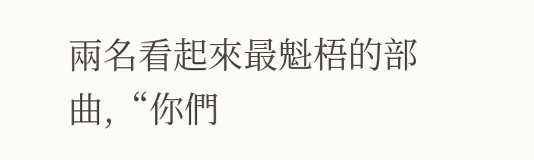兩名看起來最魁梧的部曲,“你們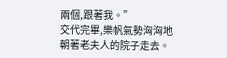兩個,跟著我。”
交代完畢,樂帆氣勢洶洶地朝著老夫人的院子走去。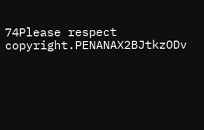74Please respect copyright.PENANAX2BJtkzODv